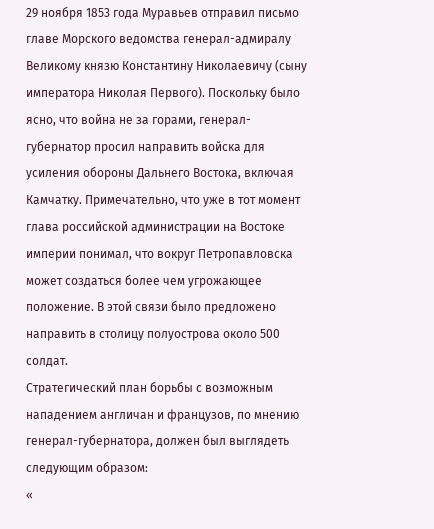29 ноября 1853 года Муравьев отправил письмо главе Морского ведомства генерал-адмиралу Великому князю Константину Николаевичу (сыну императора Николая Первого). Поскольку было ясно, что война не за горами, генерал-губернатор просил направить войска для усиления обороны Дальнего Востока, включая Камчатку. Примечательно, что уже в тот момент глава российской администрации на Востоке империи понимал, что вокруг Петропавловска может создаться более чем угрожающее положение. В этой связи было предложено направить в столицу полуострова около 500 солдат.
Стратегический план борьбы с возможным нападением англичан и французов, по мнению генерал-губернатора, должен был выглядеть следующим образом:
«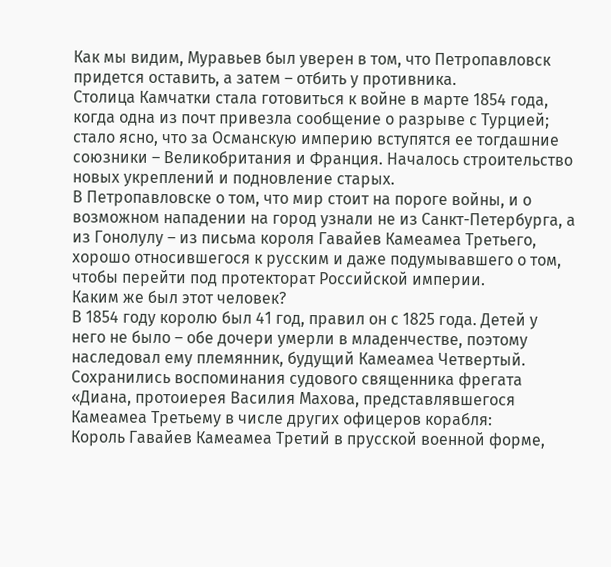Как мы видим, Муравьев был уверен в том, что Петропавловск придется оставить, а затем – отбить у противника.
Столица Камчатки стала готовиться к войне в марте 1854 года, когда одна из почт привезла сообщение о разрыве с Турцией; стало ясно, что за Османскую империю вступятся ее тогдашние союзники – Великобритания и Франция. Началось строительство новых укреплений и подновление старых.
В Петропавловске о том, что мир стоит на пороге войны, и о возможном нападении на город узнали не из Санкт-Петербурга, а из Гонолулу – из письма короля Гавайев Камеамеа Третьего, хорошо относившегося к русским и даже подумывавшего о том, чтобы перейти под протекторат Российской империи.
Каким же был этот человек?
В 1854 году королю был 41 год, правил он с 1825 года. Детей у него не было – обе дочери умерли в младенчестве, поэтому наследовал ему племянник, будущий Камеамеа Четвертый.
Сохранились воспоминания судового священника фрегата «Диана, протоиерея Василия Махова, представлявшегося Камеамеа Третьему в числе других офицеров корабля:
Король Гавайев Камеамеа Третий в прусской военной форме,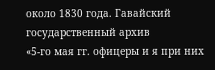около 1830 года. Гавайский государственный архив
«5-го мая гг. офицеры и я при них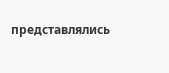представлялись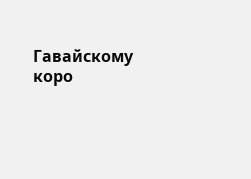Гавайскому коро